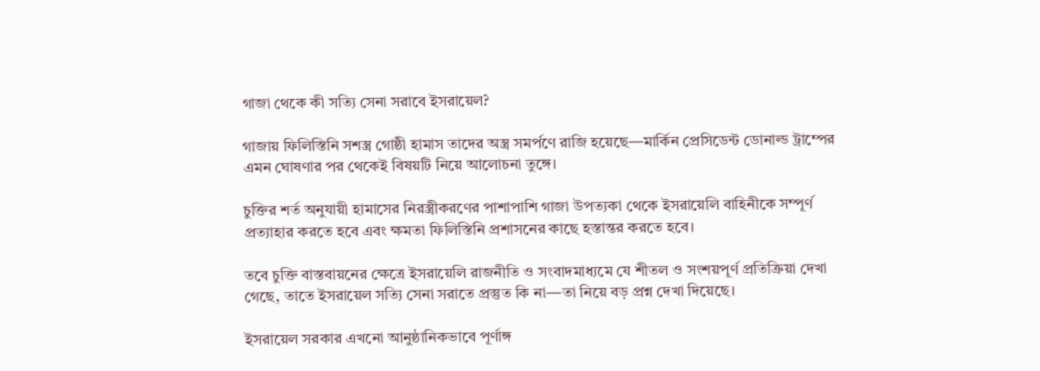গাজা থেকে কী সত্যি সেনা সরাবে ইসরায়েল?

গাজায় ফিলিস্তিনি সশস্ত্র গোষ্ঠী হামাস তাদের অস্ত্র সমর্পণে রাজি হয়েছে—মার্কিন প্রেসিডেন্ট ডোনাল্ড ট্রাম্পের এমন ঘোষণার পর থেকেই বিষয়টি নিয়ে আলোচনা তুঙ্গে।

চুক্তির শর্ত অনুযায়ী হামাসের নিরস্ত্রীকরণের পাশাপাশি গাজা উপত্যকা থেকে ইসরায়েলি বাহিনীকে সম্পূর্ণ প্রত্যাহার করতে হবে এবং ক্ষমতা ফিলিস্তিনি প্রশাসনের কাছে হস্তান্তর করতে হবে।

তবে চুক্তি বাস্তবায়নের ক্ষেত্রে ইসরায়েলি রাজনীতি ও সংবাদমাধ্যমে যে শীতল ও সংশয়পূর্ণ প্রতিক্রিয়া দেখা গেছে, তাতে ইসরায়েল সত্যি সেনা সরাতে প্রস্তুত কি না—তা নিয়ে বড় প্রশ্ন দেখা দিয়েছে।

ইসরায়েল সরকার এখনো আনুষ্ঠানিকভাবে পূর্ণাঙ্গ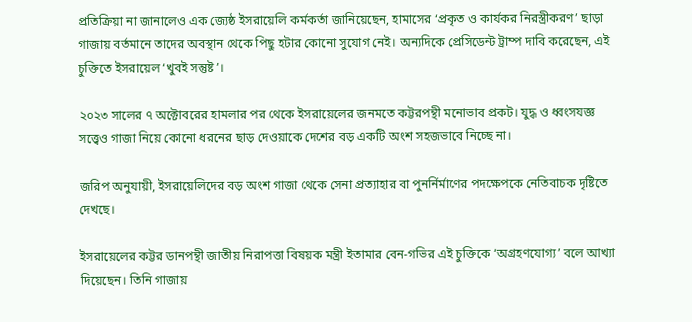প্রতিক্রিয়া না জানালেও এক জ্যেষ্ঠ ইসরায়েলি কর্মকর্তা জানিয়েছেন, হামাসের ‘প্রকৃত ও কার্যকর নিরস্ত্রীকরণ’ ছাড়া গাজায় বর্তমানে তাদের অবস্থান থেকে পিছু হটার কোনো সুযোগ নেই। অন্যদিকে প্রেসিডেন্ট ট্রাম্প দাবি করেছেন, এই চুক্তিতে ইসরায়েল ‘খুবই সন্তুষ্ট’।

২০২৩ সালের ৭ অক্টোবরের হামলার পর থেকে ইসরায়েলের জনমতে কট্টরপন্থী মনোভাব প্রকট। যুদ্ধ ও ধ্বংসযজ্ঞ সত্ত্বেও গাজা নিয়ে কোনো ধরনের ছাড় দেওয়াকে দেশের বড় একটি অংশ সহজভাবে নিচ্ছে না।

জরিপ অনুযায়ী, ইসরায়েলিদের বড় অংশ গাজা থেকে সেনা প্রত্যাহার বা পুনর্নির্মাণের পদক্ষেপকে নেতিবাচক দৃষ্টিতে দেখছে।

ইসরায়েলের কট্টর ডানপন্থী জাতীয় নিরাপত্তা বিষয়ক মন্ত্রী ইতামার বেন-গভির এই চুক্তিকে ‘অগ্রহণযোগ্য’ বলে আখ্যা দিয়েছেন। তিনি গাজায়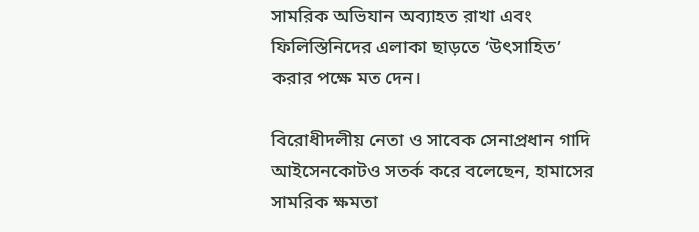সামরিক অভিযান অব্যাহত রাখা এবং ফিলিস্তিনিদের এলাকা ছাড়তে ‘উৎসাহিত’ করার পক্ষে মত দেন।

বিরোধীদলীয় নেতা ও সাবেক সেনাপ্রধান গাদি আইসেনকোটও সতর্ক করে বলেছেন, হামাসের সামরিক ক্ষমতা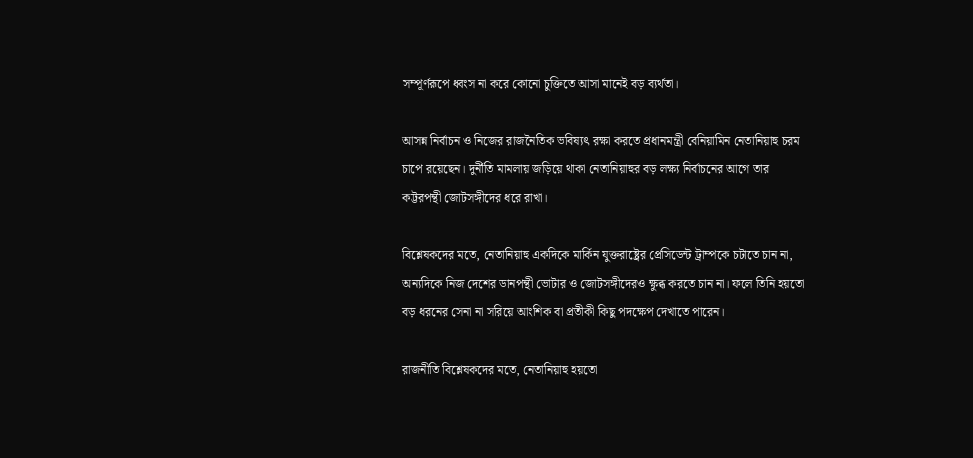সম্পূর্ণরূপে ধ্বংস না করে কোনো চুক্তিতে আসা মানেই বড় ব্যর্থতা।

আসন্ন নির্বাচন ও নিজের রাজনৈতিক ভবিষ্যৎ রক্ষা করতে প্রধানমন্ত্রী বেনিয়ামিন নেতানিয়াহু চরম চাপে রয়েছেন। দুর্নীতি মামলায় জড়িয়ে থাকা নেতানিয়াহুর বড় লক্ষ্য নির্বাচনের আগে তার কট্টরপন্থী জোটসঙ্গীদের ধরে রাখা।

বিশ্লেষকদের মতে, নেতানিয়াহু একদিকে মার্কিন যুক্তরাষ্ট্রের প্রেসিডেন্ট ট্রাম্পকে চটাতে চান না, অন্যদিকে নিজ দেশের ডানপন্থী ভোটার ও জোটসঙ্গীদেরও ক্ষুব্ধ করতে চান না। ফলে তিনি হয়তো বড় ধরনের সেনা না সরিয়ে আংশিক বা প্রতীকী কিছু পদক্ষেপ দেখাতে পারেন।

রাজনীতি বিশ্লেষকদের মতে, নেতানিয়াহু হয়তো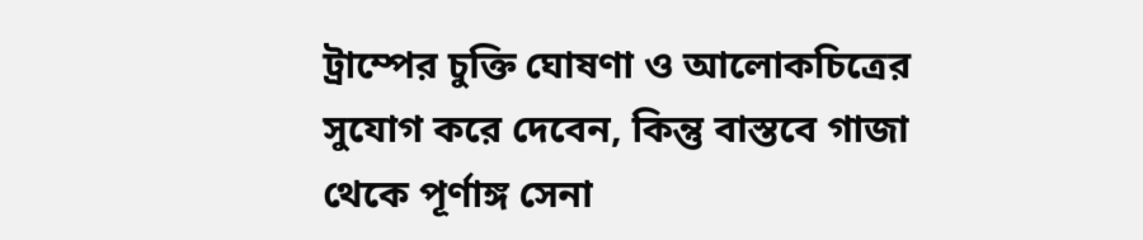ট্রাম্পের চুক্তি ঘোষণা ও আলোকচিত্রের সুযোগ করে দেবেন, কিন্তু বাস্তবে গাজা থেকে পূর্ণাঙ্গ সেনা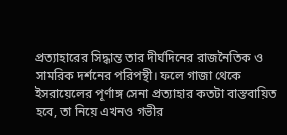প্রত্যাহারের সিদ্ধান্ত তার দীর্ঘদিনের রাজনৈতিক ও সামরিক দর্শনের পরিপন্থী। ফলে গাজা থেকে ইসরায়েলের পূর্ণাঙ্গ সেনা প্রত্যাহার কতটা বাস্তবায়িত হবে, তা নিয়ে এখনও গভীর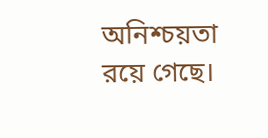অনিশ্চয়তা রয়ে গেছে।